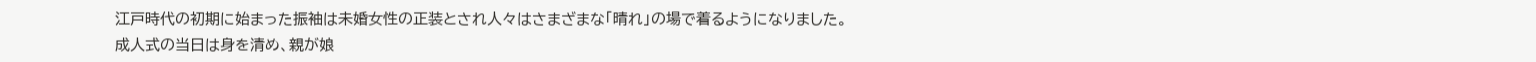江戸時代の初期に始まった振袖は未婚女性の正装とされ人々はさまざまな「晴れ」の場で着るようになりました。
成人式の当日は身を清め、親が娘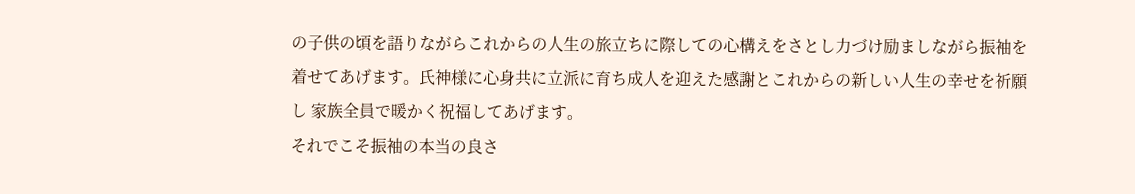の子供の頃を語りながらこれからの人生の旅立ちに際しての心構えをさとし力づけ励ましながら振袖を着せてあげます。氏神様に心身共に立派に育ち成人を迎えた感謝とこれからの新しい人生の幸せを祈願し 家族全員で暖かく祝福してあげます。
それでこそ振袖の本当の良さ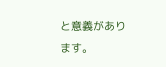と意義があります。